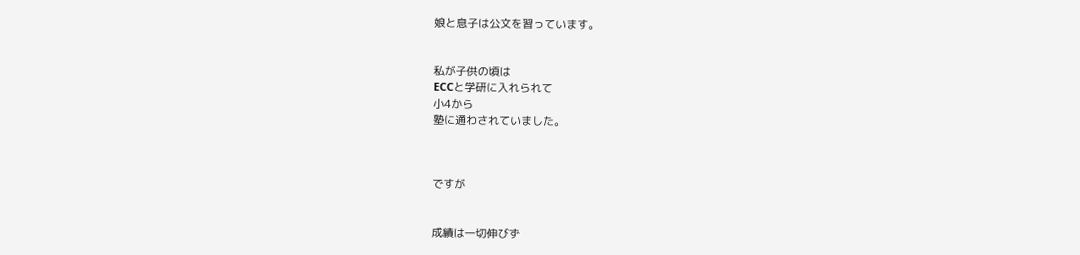娘と息子は公文を習っています。


私が子供の頃は
ECCと学研に入れられて
小4から
塾に通わされていました。



ですが


成績は一切伸びず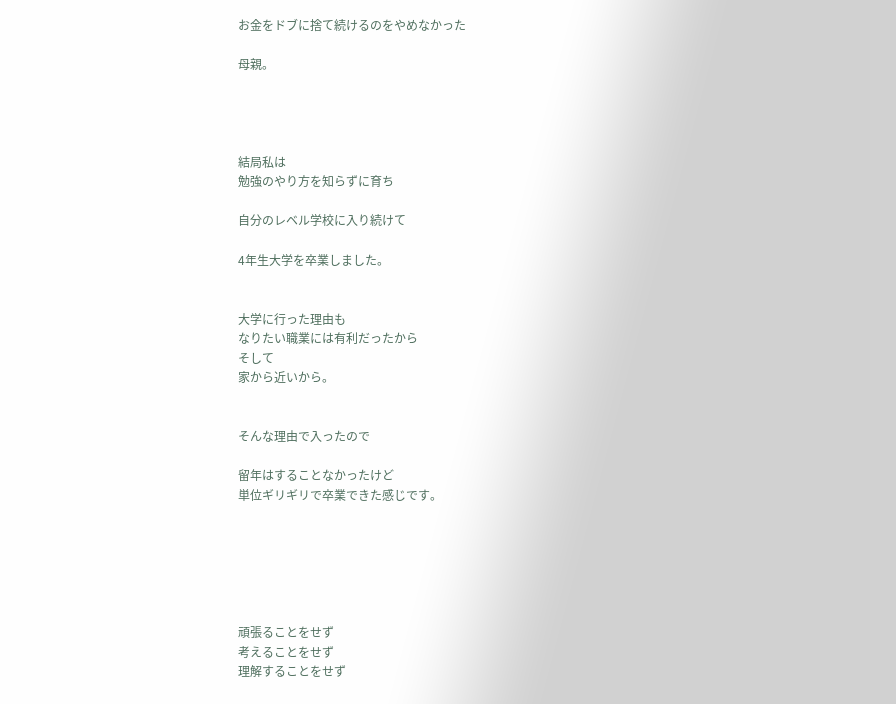お金をドブに捨て続けるのをやめなかった

母親。




結局私は
勉強のやり方を知らずに育ち

自分のレベル学校に入り続けて

4年生大学を卒業しました。


大学に行った理由も
なりたい職業には有利だったから
そして
家から近いから。


そんな理由で入ったので

留年はすることなかったけど
単位ギリギリで卒業できた感じです。






頑張ることをせず
考えることをせず
理解することをせず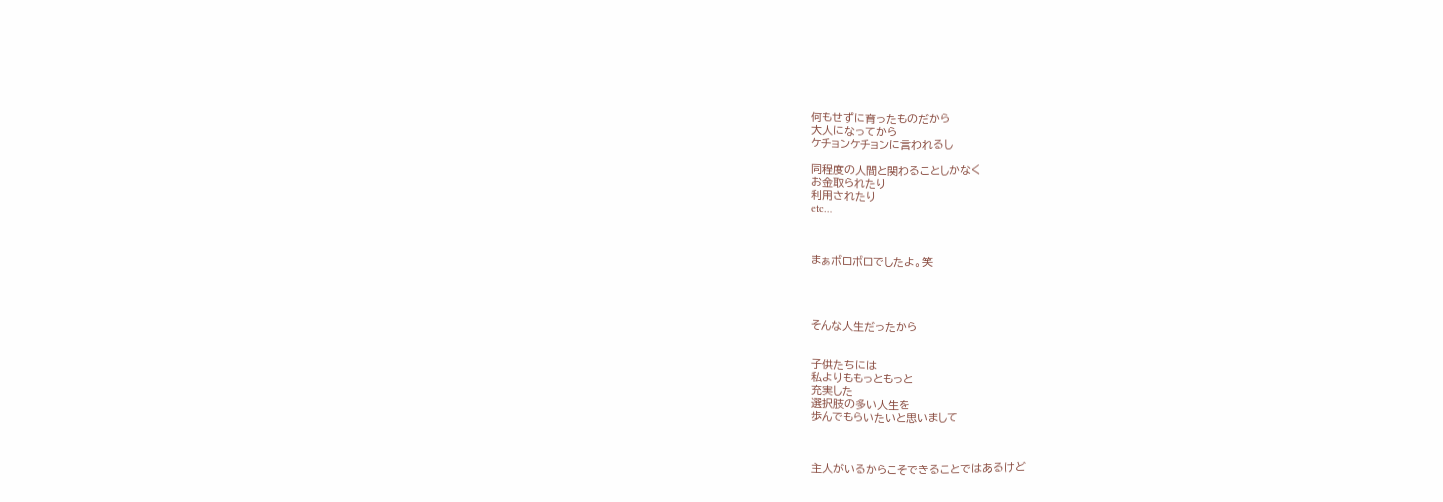何もせずに育ったものだから
大人になってから
ケチョンケチョンに言われるし

同程度の人間と関わることしかなく
お金取られたり
利用されたり
etc…



まぁボロボロでしたよ。笑




そんな人生だったから


子供たちには
私よりももっともっと
充実した
選択肢の多い人生を
歩んでもらいたいと思いまして



主人がいるからこそできることではあるけど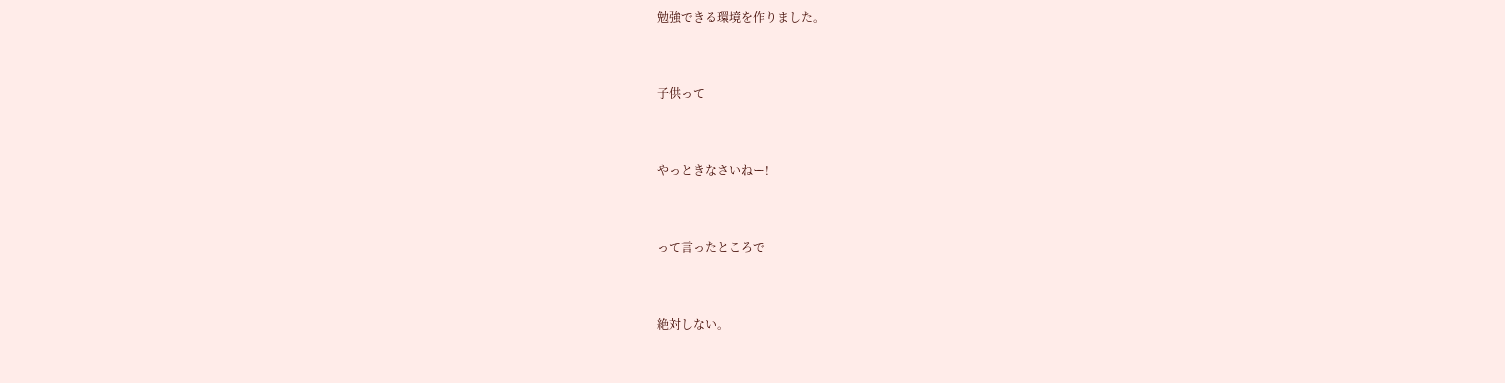勉強できる環境を作りました。


子供って


やっときなさいねー!


って言ったところで


絶対しない。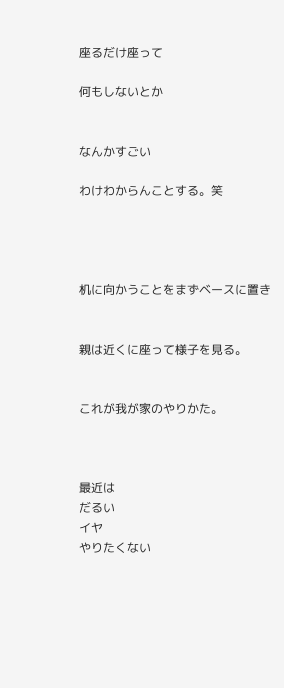座るだけ座って

何もしないとか


なんかすごい

わけわからんことする。笑




机に向かうことをまずベースに置き


親は近くに座って様子を見る。


これが我が家のやりかた。



最近は
だるい
イヤ
やりたくない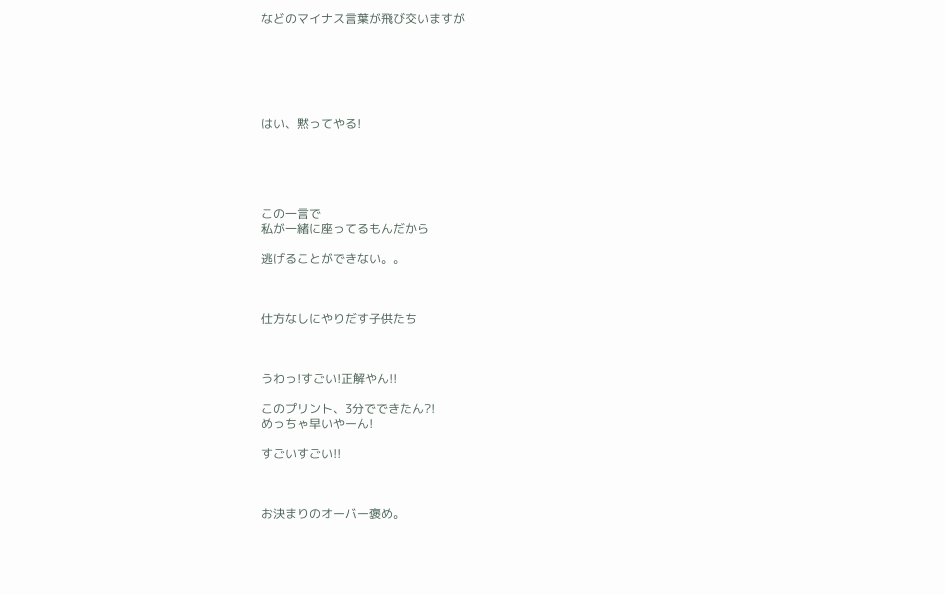などのマイナス言葉が飛び交いますが






はい、黙ってやる!





この一言で
私が一緒に座ってるもんだから

逃げることができない。。



仕方なしにやりだす子供たち



うわっ!すごい!正解やん!!

このプリント、3分でできたん?!
めっちゃ早いやーん!

すごいすごい!!



お決まりのオーバー褒め。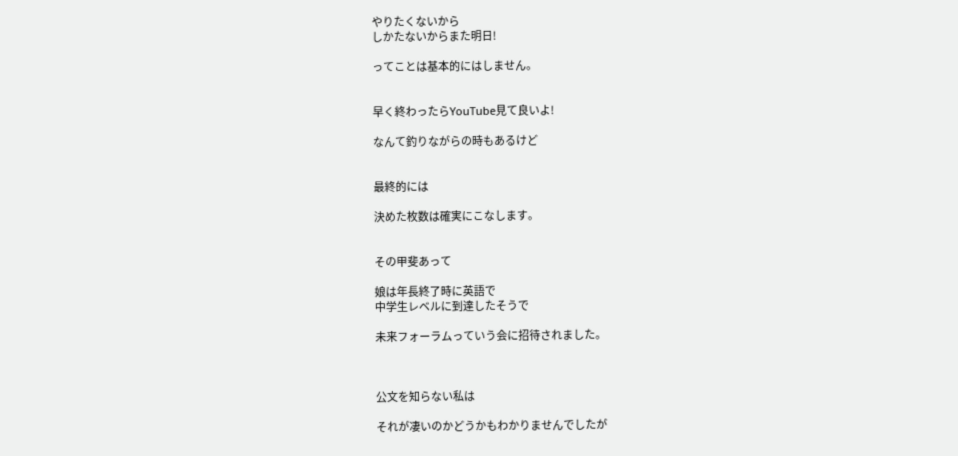やりたくないから
しかたないからまた明日!

ってことは基本的にはしません。


早く終わったらYouTube見て良いよ!

なんて釣りながらの時もあるけど


最終的には

決めた枚数は確実にこなします。


その甲斐あって

娘は年長終了時に英語で
中学生レベルに到達したそうで

未来フォーラムっていう会に招待されました。



公文を知らない私は

それが凄いのかどうかもわかりませんでしたが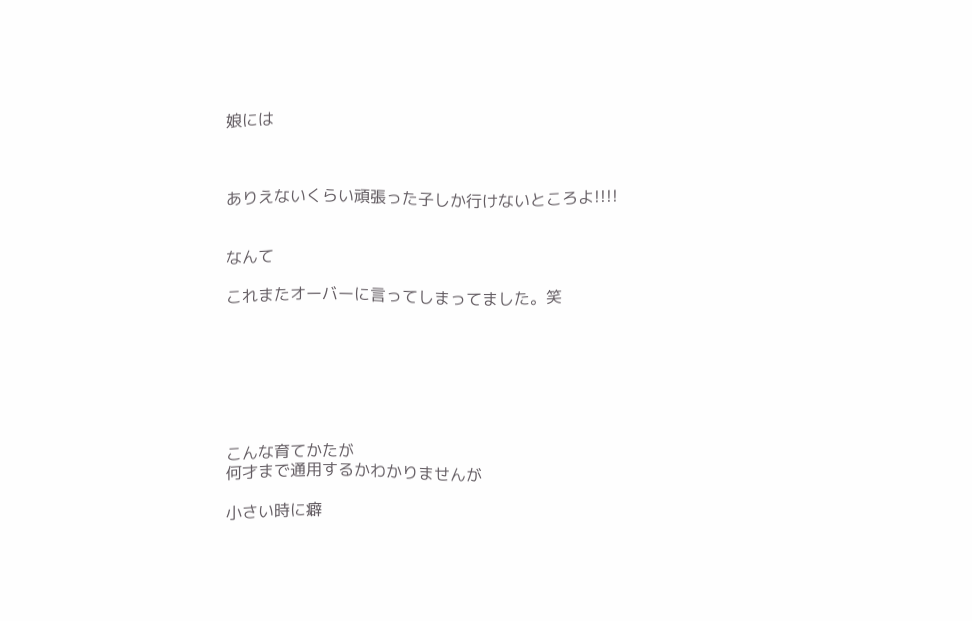娘には



ありえないくらい頑張った子しか行けないところよ!!!!


なんて

これまたオーバーに言ってしまってました。笑







こんな育てかたが
何才まで通用するかわかりませんが

小さい時に癖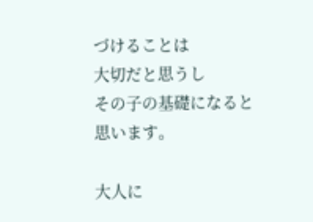づけることは
大切だと思うし
その子の基礎になると思います。

大人に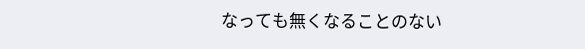なっても無くなることのない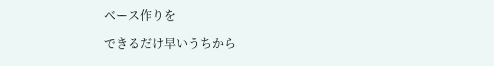ベース作りを

できるだけ早いうちから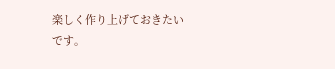楽しく作り上げておきたいです。